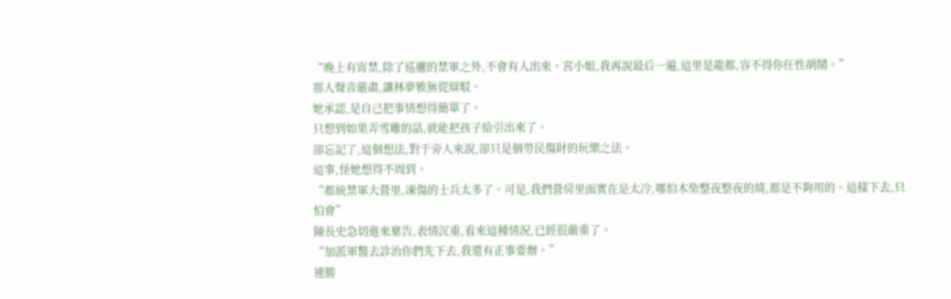“晚上有宵禁,除了巡邏的禁軍之外,不會有人出來。宮小姐,我再說最后一遍,這里是龍都,容不得你任性胡鬧。”
那人聲音嚴肅,讓林夢雅無從辯駁。
她承認,是自己把事情想得簡單了。
只想到如果弄雪雕的話,就能把孩子給引出來了。
卻忘記了,這個想法,對于旁人來說,卻只是個勞民傷財的玩樂之法。
這事,怪她想得不周到。
“都統禁軍大營里,凍傷的士兵太多了。可是,我們營房里面實在是太冷,哪怕木柴整夜整夜的燒,都是不夠用的。這樣下去,只怕會”
陳長史急切進來稟告,表情沉重,看來這種情況,已經很嚴重了。
“加派軍醫去診治你們先下去,我還有正事要辦。”
連勝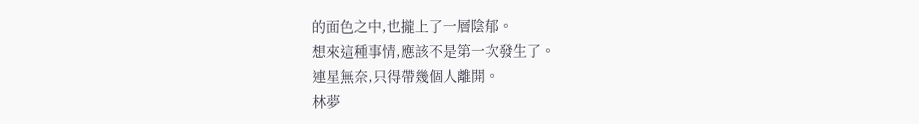的面色之中,也攏上了一層陰郁。
想來這種事情,應該不是第一次發生了。
連星無奈,只得帶幾個人離開。
林夢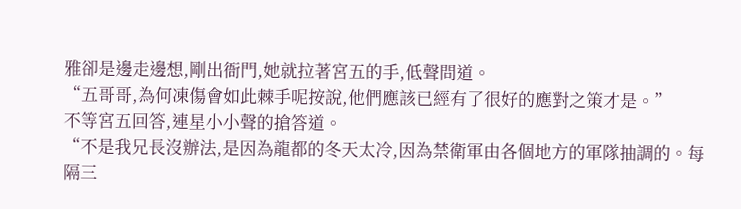雅卻是邊走邊想,剛出衙門,她就拉著宮五的手,低聲問道。
“五哥哥,為何凍傷會如此棘手呢按說,他們應該已經有了很好的應對之策才是。”
不等宮五回答,連星小小聲的搶答道。
“不是我兄長沒辦法,是因為龍都的冬天太冷,因為禁衛軍由各個地方的軍隊抽調的。每隔三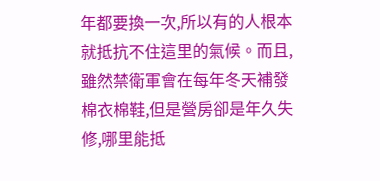年都要換一次,所以有的人根本就抵抗不住這里的氣候。而且,雖然禁衛軍會在每年冬天補發棉衣棉鞋,但是營房卻是年久失修,哪里能抵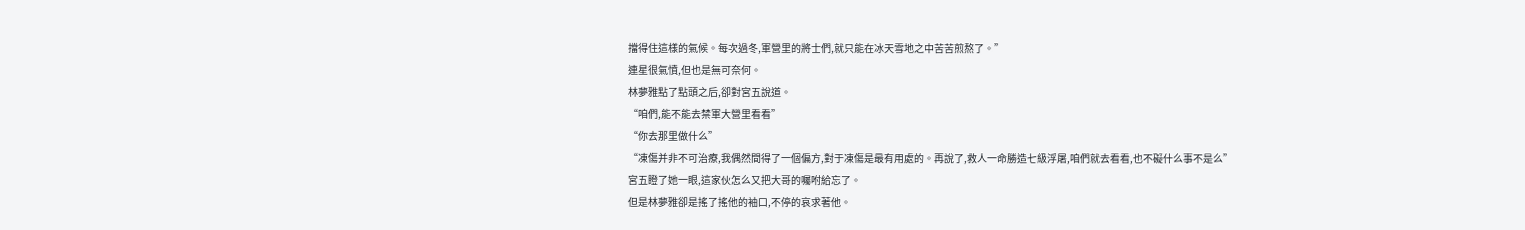擋得住這樣的氣候。每次過冬,軍營里的將士們,就只能在冰天雪地之中苦苦煎熬了。”
連星很氣憤,但也是無可奈何。
林夢雅點了點頭之后,卻對宮五說道。
“咱們,能不能去禁軍大營里看看”
“你去那里做什么”
“凍傷并非不可治療,我偶然間得了一個偏方,對于凍傷是最有用處的。再說了,救人一命勝造七級浮屠,咱們就去看看,也不礙什么事不是么”
宮五瞪了她一眼,這家伙怎么又把大哥的囑咐給忘了。
但是林夢雅卻是搖了搖他的袖口,不停的哀求著他。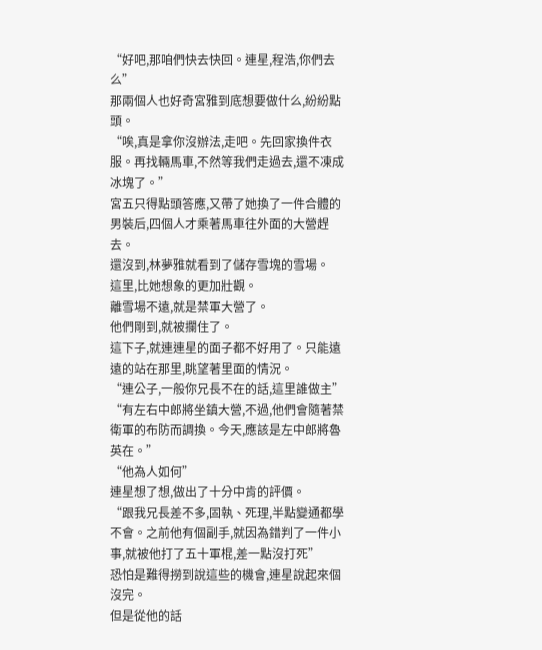“好吧,那咱們快去快回。連星,程浩,你們去么”
那兩個人也好奇宮雅到底想要做什么,紛紛點頭。
“唉,真是拿你沒辦法,走吧。先回家換件衣服。再找輛馬車,不然等我們走過去,還不凍成冰塊了。”
宮五只得點頭答應,又帶了她換了一件合體的男裝后,四個人才乘著馬車往外面的大營趕去。
還沒到,林夢雅就看到了儲存雪塊的雪場。
這里,比她想象的更加壯觀。
離雪場不遠,就是禁軍大營了。
他們剛到,就被攔住了。
這下子,就連連星的面子都不好用了。只能遠遠的站在那里,眺望著里面的情況。
“連公子,一般你兄長不在的話,這里誰做主”
“有左右中郎將坐鎮大營,不過,他們會隨著禁衛軍的布防而調換。今天,應該是左中郎將魯英在。”
“他為人如何”
連星想了想,做出了十分中肯的評價。
“跟我兄長差不多,固執、死理,半點變通都學不會。之前他有個副手,就因為錯判了一件小事,就被他打了五十軍棍,差一點沒打死”
恐怕是難得撈到說這些的機會,連星說起來個沒完。
但是從他的話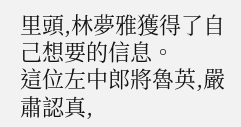里頭,林夢雅獲得了自己想要的信息。
這位左中郎將魯英,嚴肅認真,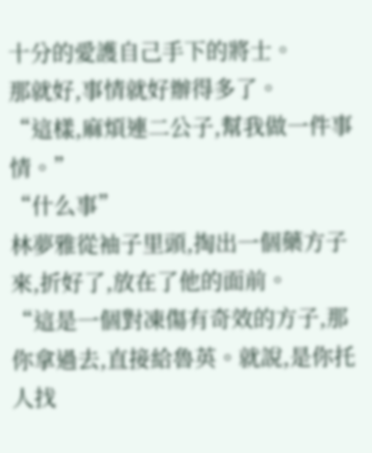十分的愛護自己手下的將士。
那就好,事情就好辦得多了。
“這樣,麻煩連二公子,幫我做一件事情。”
“什么事”
林夢雅從袖子里頭,掏出一個藥方子來,折好了,放在了他的面前。
“這是一個對凍傷有奇效的方子,那你拿過去,直接給魯英。就說,是你托人找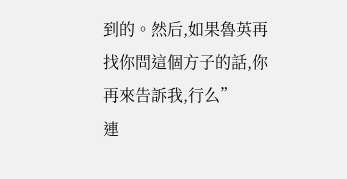到的。然后,如果魯英再找你問這個方子的話,你再來告訴我,行么”
連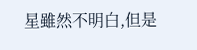星雖然不明白,但是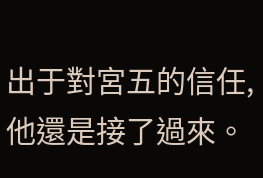出于對宮五的信任,他還是接了過來。